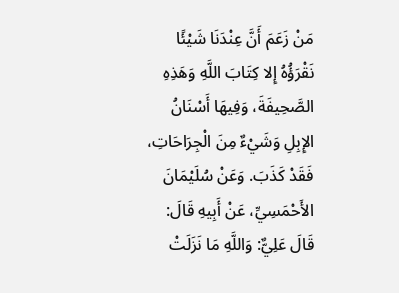مَنْ زَعَمَ أَنَّ عِنْدَنَا شَيْئًا نَقْرَؤُهُ إِلا كِتَابَ اللَّهِ وَهَذِهِ الصَّحِيفَةَ، وَفِيهَا أَسْنَانُ الإِبِلِ وَشَيْءٌ مِنَ الْجِرَاحَاتِ، فَقَدْ كَذَبَ. وَعَنْ سُلَيْمَانَ الأَحْمَسِيِّ، عَنْ أَبِيهِ قَالَ: قَالَ عَلِيٌّ: وَاللَّهِ مَا نَزَلَتْ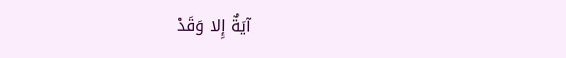آيَةٌ إِلا وَقَدْ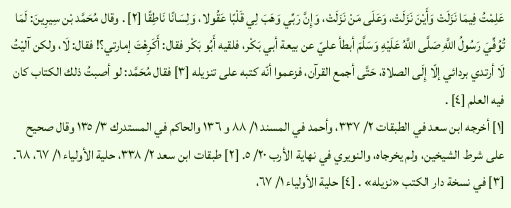عَلِمْتُ فِيمَا نَزَلَتْ وَأَيْنَ نَزَلَتْ، وَعَلَى مَنْ نَزَلَتْ، وَإِنَّ رَبِّي وَهَبَ لِي قَلْبًا عَقُولا، وَلِسَانًا نَاطِقًا [٢] . وقال مُحَمَّد بْن سِيرِينَ: لَمَا تُوُفِّيَ رَسُولُ اللَّهِ صَلَّى اللَّهُ عَلَيْهِ وَسَلَّمَ أبطأ عليّ عن بيعة أبي بَكْر، فلقيه أَبُو بَكْر فقال: أَكَرِهْتَ إمارتي؟! فقال: لَا، ولكن آليْتُ لَا أرتدي بردائي إلّا إِلَى الصلاة، حَتَّى أجمع القرآن، فزعموا أنّه كتبه على تنزيله [٣] فقال مُحَمَّد: لو أصبتُ ذلك الكتاب كان فيه العلم [٤] .
[١] أخرجه ابن سعد في الطبقات ٢/ ٣٣٧، وأحمد في المسند ١/ ٨٨ و ١٣٦ والحاكم في المستدرك ٣/ ١٣٥ وقال صحيح على شرط الشيخين، ولم يخرجاه، والنويري في نهاية الأرب ٢٠/ ٥. [٢] طبقات ابن سعد ٢/ ٣٣٨، حلية الأولياء ١/ ٦٧، ٦٨. [٣] في نسخة دار الكتب «نزيله» . [٤] حلية الأولياء ١/ ٦٧،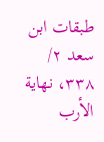طبقات ابن سعد ٢/ ٣٣٨، نهاية الأرب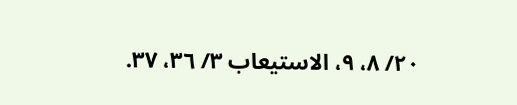٢٠/ ٨، ٩، الاستيعاب ٣/ ٣٦، ٣٧.